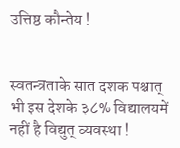उत्तिष्ठ कौन्तेय !


स्वतन्त्रताके सात दशक पश्चात् भी इस देशके ३८% विद्यालयमें नहीं है विद्युत् व्यवस्था !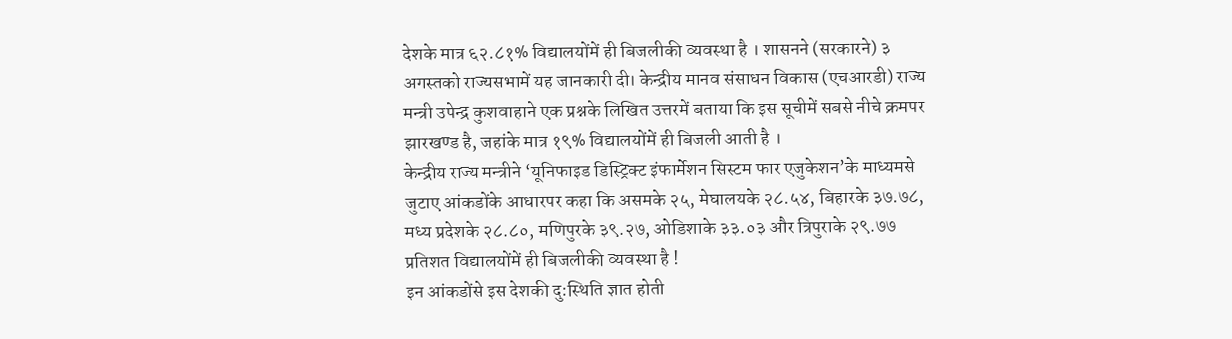देशके मात्र ६२.८१% विद्यालयोंमें ही बिजलीकी व्यवस्था है । शासनने (सरकारने) ३ अगस्तको राज्यसभामें यह जानकारी दी। केन्द्रीय मानव संसाधन विकास (एचआरडी) राज्य मन्त्री उपेन्द्र कुशवाहाने एक प्रश्नके लिखित उत्तरमें बताया कि इस सूचीमें सबसे नीचे क्रमपर झारखण्ड है, जहांके मात्र १९% विद्यालयोंमें ही बिजली आती है ।
केन्द्रीय राज्य मन्त्रीने ‘यूनिफाइड डिस्ट्रिक्ट इंफार्मेशन सिस्टम फार एजुकेशन’के माध्यमसे जुटाए आंकडोंके आधारपर कहा कि असमके २५, मेघालयके २८.५४, बिहारके ३७.७८, मध्य प्रदेशके २८.८०, मणिपुरके ३९.२७, ओडिशाके ३३.०३ और त्रिपुराके २९.७७ प्रतिशत विद्यालयोंमें ही बिजलीकी व्यवस्था है !
इन आंकडोंसे इस देशकी दु:स्थिति ज्ञात होती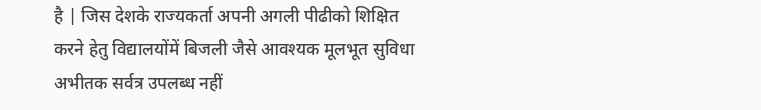है | जिस देशके राज्यकर्ता अपनी अगली पीढीको शिक्षित करने हेतु विद्यालयोंमें बिजली जैसे आवश्यक मूलभूत सुविधा अभीतक सर्वत्र उपलब्ध नहीं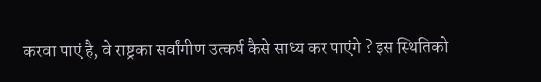करवा पाएं है, वे राष्ट्रका सर्वांगीण उत्कर्ष कैसे साध्य कर पाएंगे ? इस स्थितिको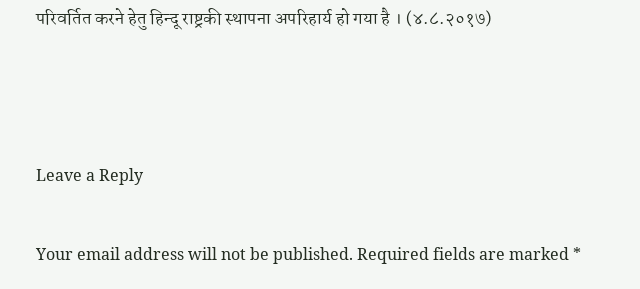परिवर्तित करने हेतु हिन्दू राष्ट्रकी स्थापना अपरिहार्य हो गया है । (४.८.२०१७)



Leave a Reply

Your email address will not be published. Required fields are marked *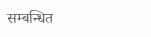सम्बन्धित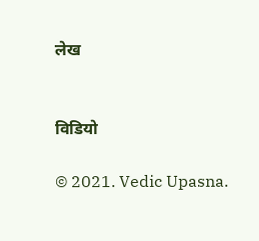लेख


विडियो

© 2021. Vedic Upasna.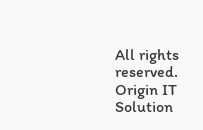All rights reserved. Origin IT Solution